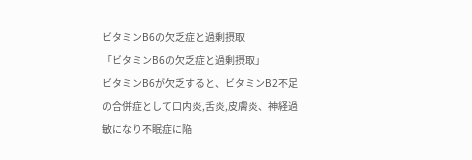ビタミンB6の欠乏症と過剰摂取
「ビタミンB6の欠乏症と過剰摂取」
ビタミンB6が欠乏すると、ビタミンB2不足の合併症として口内炎,舌炎,皮膚炎、神経過敏になり不眠症に陥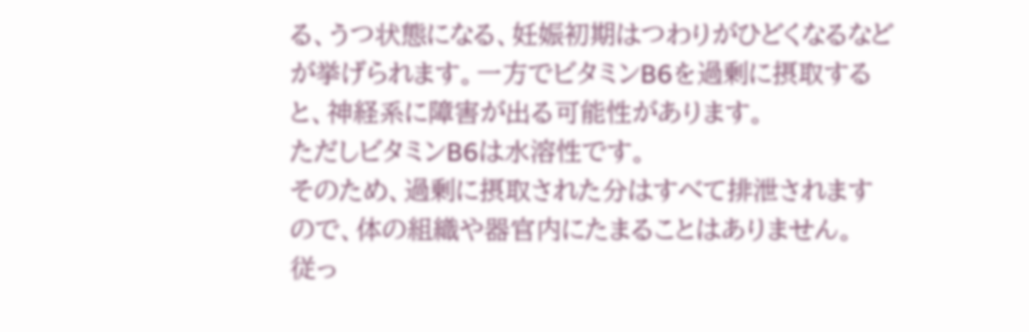る、うつ状態になる、妊娠初期はつわりがひどくなるなどが挙げられます。一方でビタミンB6を過剰に摂取すると、神経系に障害が出る可能性があります。
ただしビタミンB6は水溶性です。
そのため、過剰に摂取された分はすべて排泄されますので、体の組織や器官内にたまることはありません。
従っ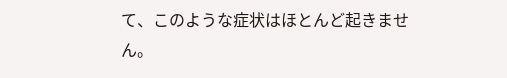て、このような症状はほとんど起きません。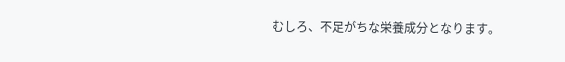むしろ、不足がちな栄養成分となります。